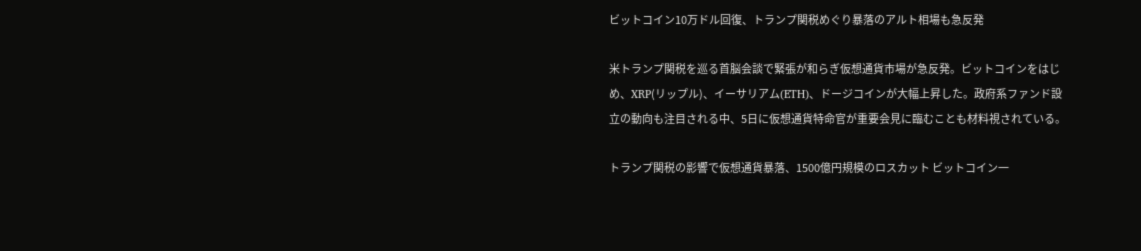ビットコイン10万ドル回復、トランプ関税めぐり暴落のアルト相場も急反発

米トランプ関税を巡る首脳会談で緊張が和らぎ仮想通貨市場が急反発。ビットコインをはじめ、XRP(リップル)、イーサリアム(ETH)、ドージコインが大幅上昇した。政府系ファンド設立の動向も注目される中、5日に仮想通貨特命官が重要会見に臨むことも材料視されている。

トランプ関税の影響で仮想通貨暴落、1500億円規模のロスカット ビットコイン一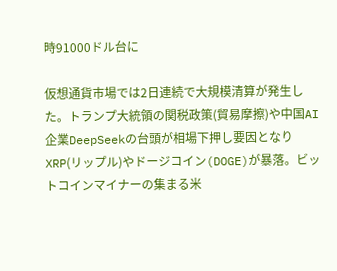時91000ドル台に

仮想通貨市場では2日連続で大規模清算が発生した。トランプ大統領の関税政策(貿易摩擦)や中国AI企業DeepSeekの台頭が相場下押し要因となりXRP(リップル)やドージコイン(DOGE)が暴落。ビットコインマイナーの集まる米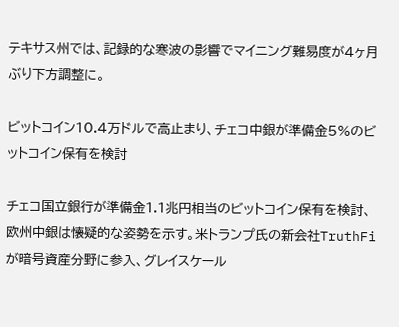テキサス州では、記録的な寒波の影響でマイニング難易度が4ヶ月ぶり下方調整に。

ビットコイン10.4万ドルで高止まり、チェコ中銀が準備金5%のビットコイン保有を検討

チェコ国立銀行が準備金1.1兆円相当のビットコイン保有を検討、欧州中銀は懐疑的な姿勢を示す。米トランプ氏の新会社TruthFiが暗号資産分野に参入、グレイスケール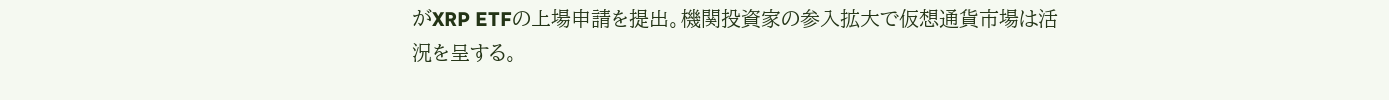がXRP ETFの上場申請を提出。機関投資家の参入拡大で仮想通貨市場は活況を呈する。